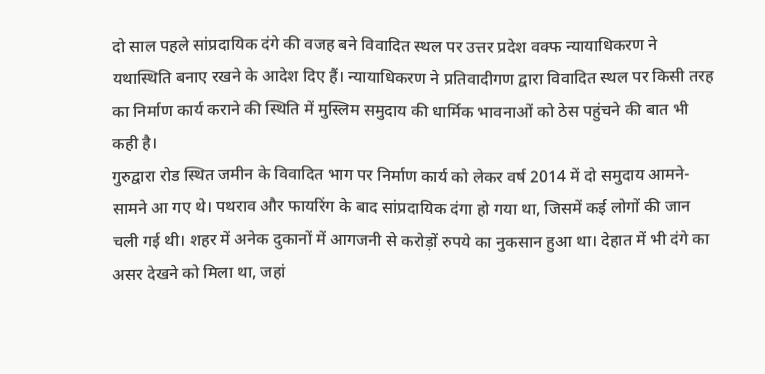दो साल पहले सांप्रदायिक दंगे की वजह बने विवादित स्थल पर उत्तर प्रदेश वक्फ न्यायाधिकरण ने यथास्थिति बनाए रखने के आदेश दिए हैं। न्यायाधिकरण ने प्रतिवादीगण द्वारा विवादित स्थल पर किसी तरह का निर्माण कार्य कराने की स्थिति में मुस्लिम समुदाय की धार्मिक भावनाओं को ठेस पहुंचने की बात भी कही है।
गुरुद्वारा रोड स्थित जमीन के विवादित भाग पर निर्माण कार्य को लेकर वर्ष 2014 में दो समुदाय आमने-सामने आ गए थे। पथराव और फायरिंग के बाद सांप्रदायिक दंगा हो गया था, जिसमें कई लोगों की जान चली गई थी। शहर में अनेक दुकानों में आगजनी से करोड़ों रुपये का नुकसान हुआ था। देहात में भी दंगे का असर देखने को मिला था, जहां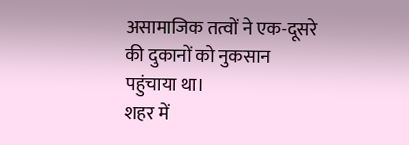असामाजिक तत्वों ने एक-दूसरे की दुकानों को नुकसान पहुंचाया था।
शहर में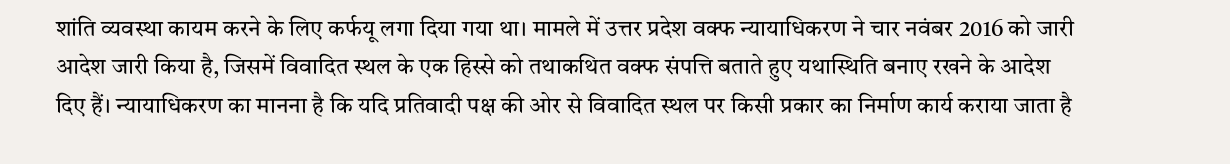शांति व्यवस्था कायम करने के लिए कर्फयू लगा दिया गया था। मामले में उत्तर प्रदेश वक्फ न्यायाधिकरण ने चार नवंबर 2016 को जारी आदेश जारी किया है, जिसमें विवादित स्थल के एक हिस्से को तथाकथित वक्फ संपत्ति बताते हुए यथास्थिति बनाए रखने के आदेश दिए हैं। न्यायाधिकरण का मानना है कि यदि प्रतिवादी पक्ष की ओर से विवादित स्थल पर किसी प्रकार का निर्माण कार्य कराया जाता है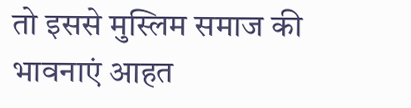तो इससे मुस्लिम समाज की भावनाएं आहत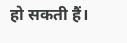हो सकती हैं।